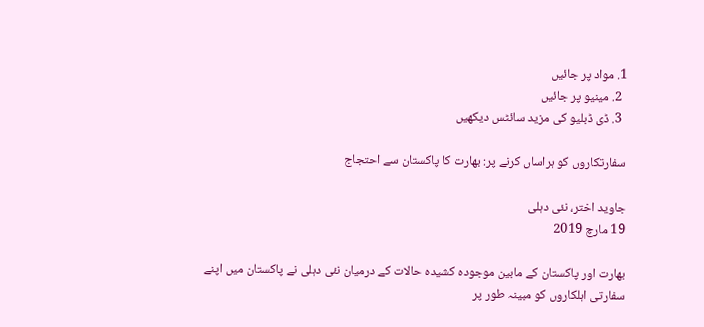1. مواد پر جائیں
  2. مینیو پر جائیں
  3. ڈی ڈبلیو کی مزید سائٹس دیکھیں

سفارتکاروں کو ہراساں کرنے پر: بھارت کا پاکستان سے احتجاج

جاوید اختر، نئی دہلی
19 مارچ 2019

بھارت اور پاکستان کے مابین موجودہ کشیدہ حالات کے درمیان نئی دہلی نے پاکستان میں اپنے سفارتی اہلکاروں کو مبینہ طور پر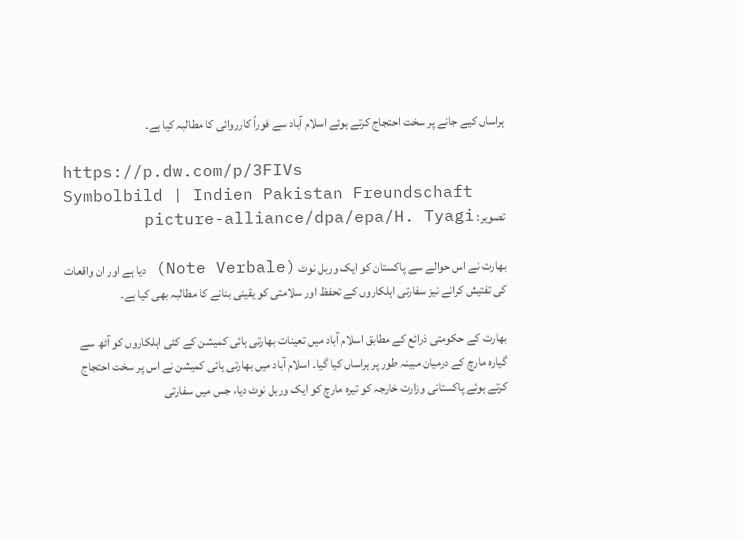ہراساں کیے جانے پر سخت احتجاج کرتے ہوئے اسلام آباد سے فوراً کارروائی کا مطالبہ کیا ہے۔

https://p.dw.com/p/3FIVs
Symbolbild | Indien Pakistan Freundschaft
تصویر: picture-alliance/dpa/epa/H. Tyagi

بھارت نے اس حوالے سے پاکستان کو ایک وربل نوٹ (Note Verbale) دیا ہے اور ان واقعات کی تفتیش کرانے نیز سفارتی اہلکاروں کے تحفظ اور سلامتی کو یقینی بنانے کا مطالبہ بھی کیا ہے۔

بھارت کے حکومتی ذرائع کے مطابق اسلام آباد میں تعینات بھارتی ہائی کمیشن کے کئی اہلکاروں کو آٹھ سے گیارہ مارچ کے درمیان مبینہ طور پر ہراساں کیا گیا۔ اسلام آباد میں بھارتی ہائی کمیشن نے اس پر سخت احتجاج کرتے ہوئے پاکستانی وزارت خارجہ کو تیرہ مارچ کو ایک وربل نوٹ دیا، جس میں سفارتی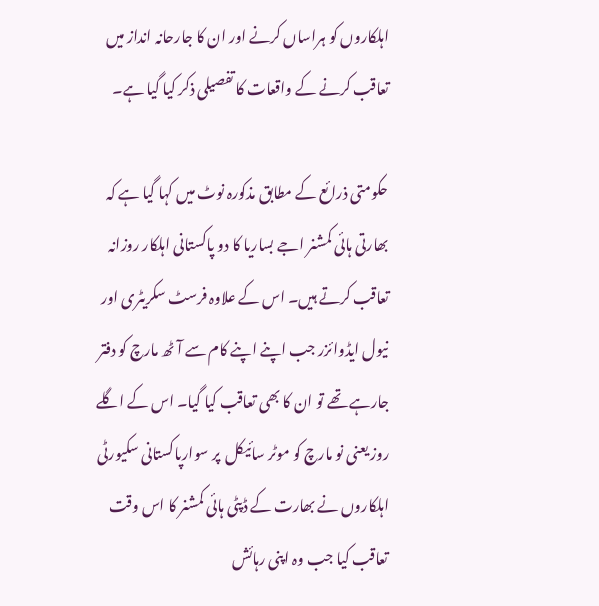اہلکاروں کو ہراساں کرنے اور ان کا جارحانہ انداز میں تعاقب کرنے کے واقعات کا تفصیلی ذکر کیا گیا ہے۔

حکومتی ذرائع کے مطابق مذکورہ نوٹ میں کہا گیا ہے کہ بھارتی ہائی کمشنر اجے بساریا کا دو پاکستانی اہلکار روزانہ تعاقب کرتے ہیں۔ اس کے علاوہ فرسٹ سکریٹری اور نیول ایڈوائزر جب اپنے اپنے کام سے آٹھ مارچ کو دفتر جارہے تھے تو ان کا بھی تعاقب کیا گیا۔ اس کے اگلے روز یعنی نو مارچ کو موٹر سائیکل  پر سوارپاکستانی سکیورٹی اہلکاروں نے بھارت کے ڈپٹی ہائی کمشنر کا اس وقت تعاقب کیا جب وہ اپنی رہائش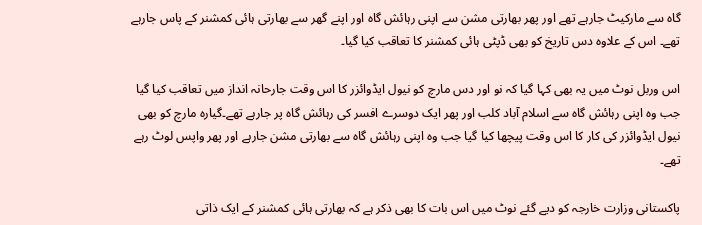گاہ سے مارکیٹ جارہے تھے اور پھر بھارتی مشن سے اپنی رہائش گاہ اور اپنے گھر سے بھارتی ہائی کمشنر کے پاس جارہے تھے۔ اس کے علاوہ دس تاریخ کو بھی ڈپٹی ہائی کمشنر کا تعاقب کیا گیا۔

اس وربل نوٹ میں یہ بھی کہا گیا کہ نو اور دس مارچ کو نیول ایڈوائزر کا اس وقت جارحانہ انداز میں تعاقب کیا گیا جب وہ اپنی رہائش گاہ سے اسلام آباد کلب اور پھر ایک دوسرے افسر کی رہائش گاہ پر جارہے تھے۔گیارہ مارچ کو بھی نیول ایڈوائزر کی کار کا اس وقت پیچھا کیا گیا جب وہ اپنی رہائش گاہ سے بھارتی مشن جارہے اور پھر واپس لوٹ رہے تھے۔

پاکستانی وزارت خارجہ کو دیے گئے نوٹ میں اس بات کا بھی ذکر ہے کہ بھارتی ہائی کمشنر کے ایک ذاتی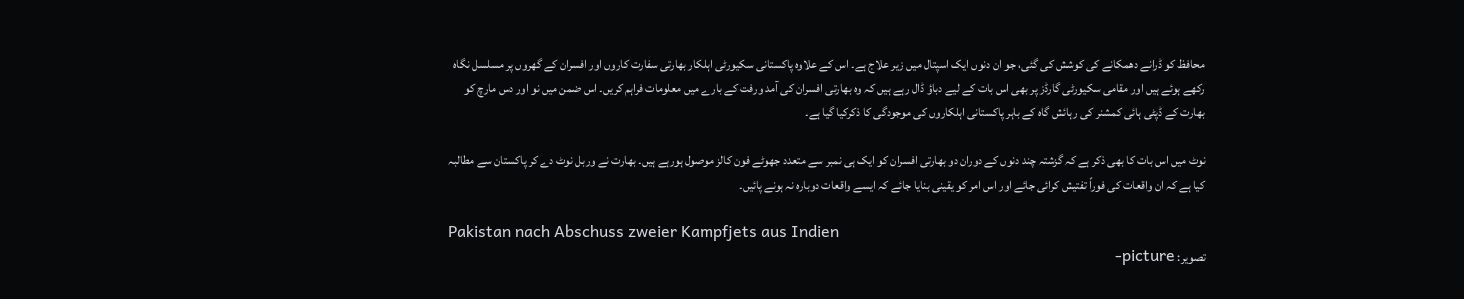محافظ کو ڈرانے دھمکانے کی کوشش کی گئی، جو ان دنوں ایک اسپتال میں زیر علاج ہے۔ اس کے علاوہ پاکستانی سکیورٹی اہلکار بھارتی سفارت کاروں اور افسران کے گھروں پر مسلسل نگاہ رکھے ہوئے ہیں اور مقامی سکیورٹی گارڈز پر بھی اس بات کے لیے دباؤ ڈال رہے ہیں کہ وہ بھارتی افسران کی آمد ورفت کے بارے میں معلومات فراہم کریں۔ اس ضمن میں نو اور دس مارچ کو بھارت کے ڈپٹی ہائی کمشنر کی رہائش گاہ کے باہر پاکستانی اہلکاروں کی موجودگی کا ذکرکیا گیا ہے۔

نوٹ میں اس بات کا بھی ذکر ہے کہ گزشتہ چند دنوں کے دوران دو بھارتی افسران کو ایک ہی نمبر سے متعدد جھوٹے فون کالز موصول ہورہے ہیں۔ بھارت نے وربل نوٹ دے کر پاکستان سے مطالبہ کیا ہے کہ ان واقعات کی فوراً تفتیش کرائی جائے اور اس امر کو یقینی بنایا جائے کہ ایسے واقعات دوبارہ نہ ہونے پائیں۔

Pakistan nach Abschuss zweier Kampfjets aus Indien
تصویر: picture-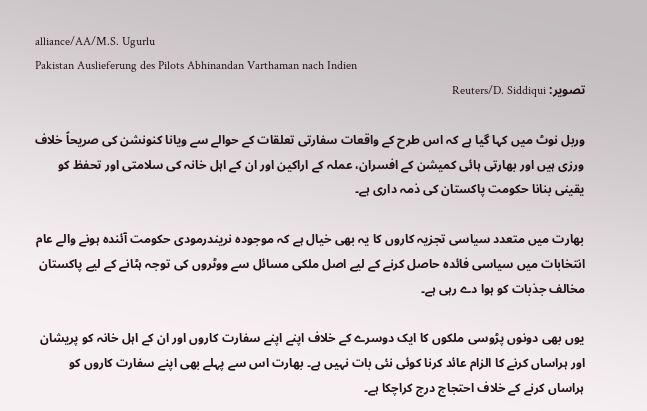alliance/AA/M.S. Ugurlu
Pakistan Auslieferung des Pilots Abhinandan Varthaman nach Indien
تصویر: Reuters/D. Siddiqui

وربل نوٹ میں کہا گیا ہے کہ اس طرح کے واقعات سفارتی تعلقات کے حوالے سے ویانا کنونشن کی صریحاً خلاف ورزی ہیں اور بھارتی ہائی کمیشن کے افسران، عملہ کے اراکین اور ان کے اہل خانہ کی سلامتی اور تحفظ کو یقینی بنانا حکومت پاکستان کی ذمہ داری ہے۔

بھارت میں متعدد سیاسی تجزیہ کاروں کا یہ بھی خیال ہے کہ موجودہ نریندرمودی حکومت آئندہ ہونے والے عام انتخابات میں سیاسی فائدہ حاصل کرنے کے لیے اصل ملکی مسائل سے ووٹروں کی توجہ ہٹانے کے لیے پاکستان مخالف جذبات کو ہوا دے رہی ہے۔

یوں بھی دونوں پڑوسی ملکوں کا ایک دوسرے کے خلاف اپنے اپنے سفارت کاروں اور ان کے اہل خانہ کو پریشان اور ہراساں کرنے کا الزام عائد کرنا کوئی نئی بات نہیں ہے۔ بھارت اس سے پہلے بھی اپنے سفارت کاروں کو ہراساں کرنے کے خلاف احتجاج درج کراچکا ہے۔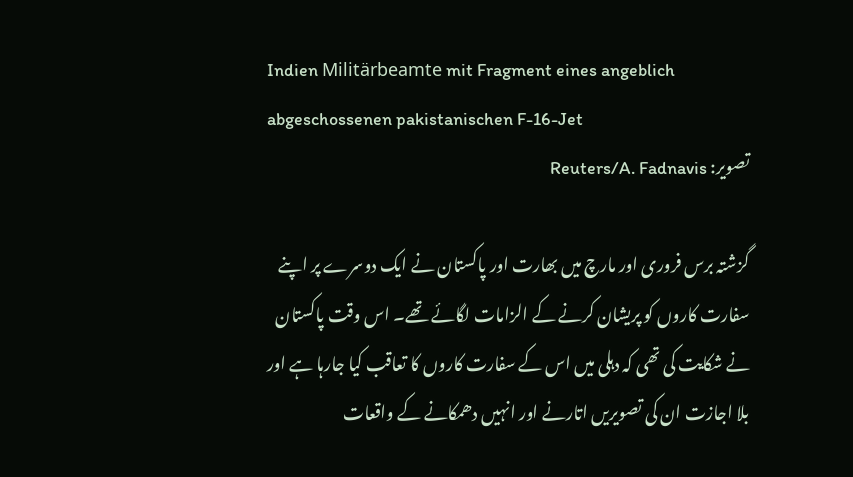Indien Militärbeamte mit Fragment eines angeblich abgeschossenen pakistanischen F-16-Jet
تصویر: Reuters/A. Fadnavis

گزشتہ برس فروری اور مارچ میں بھارت اور پاکستان نے ایک دوسرے پر اپنے سفارت کاروں کو پریشان کرنے کے الزامات لگائے تھے۔ اس وقت پاکستان نے شکایت کی تھی کہ دہلی میں اس کے سفارت کاروں کا تعاقب کیا جارہا ہے اور بلا اجازت ان کی تصویریں اتارنے اور انہیں دھمکانے کے واقعات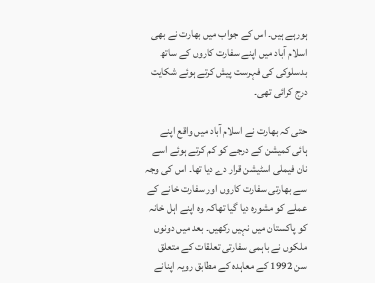ہورہے ہیں۔ اس کے جواب میں بھارت نے بھی اسلام آباد میں اپنے سفارت کاروں کے ساتھ بدسلوکی کی فہرست پیش کرتے ہوئے شکایت درج کرائی تھی۔

حتی کہ بھارت نے اسلام آباد میں واقع اپنے ہائی کمیشن کے درجے کو کم کرتے ہوئے اسے نان فیملی اسٹیشن قرار دے دیا تھا۔ اس کی وجہ سے بھارتی سفارت کاروں اور سفارت خانے کے عملے کو مشورہ دیا گیا تھاکہ وہ اپنے اہل خانہ کو پاکستان میں نہیں رکھیں۔ بعد میں دونوں ملکوں نے باہمی سفارتی تعلقات کے متعلق سن 1992 کے معاہدہ کے مطابق رویہ اپنانے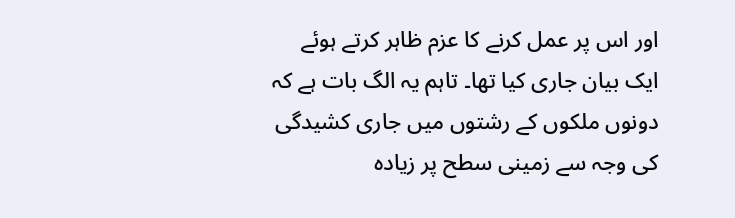اور اس پر عمل کرنے کا عزم ظاہر کرتے ہوئے ایک بیان جاری کیا تھا۔ تاہم یہ الگ بات ہے کہ دونوں ملکوں کے رشتوں میں جاری کشیدگی کی وجہ سے زمینی سطح پر زیادہ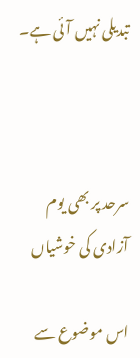تبدیلی نہیں آئی ہے۔



سرحد پر بھی یوم آزادی کی خوشیاں

اس موضوع سے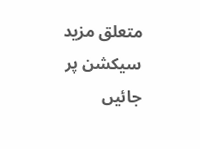متعلق مزید سیکشن پر جائیں